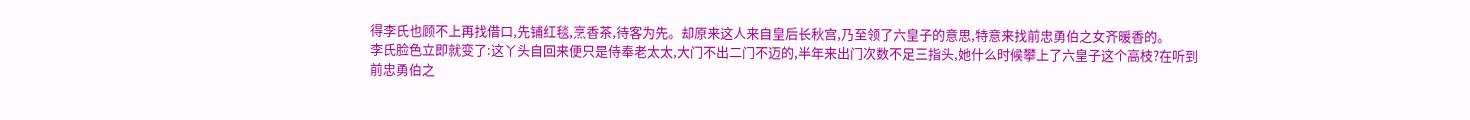得李氏也顾不上再找借口,先铺红毯,烹香茶,待客为先。却原来这人来自皇后长秋宫,乃至领了六皇子的意思,特意来找前忠勇伯之女齐暖香的。
李氏脸色立即就变了:这丫头自回来便只是侍奉老太太,大门不出二门不迈的,半年来出门次数不足三指头,她什么时候攀上了六皇子这个高枝?在听到前忠勇伯之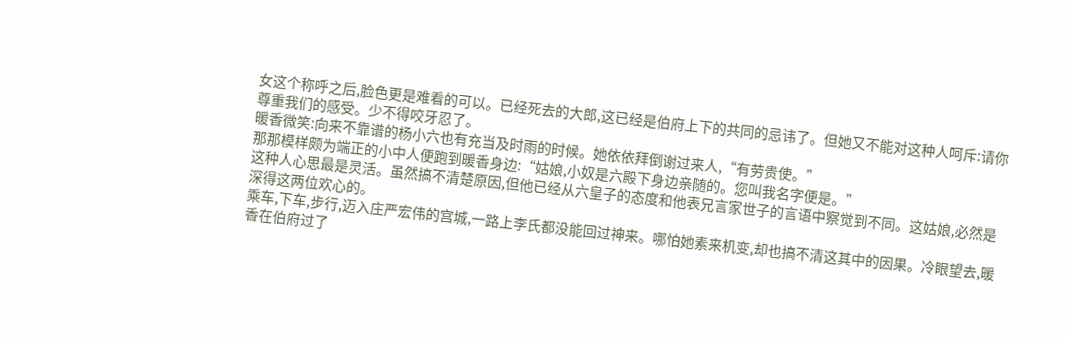女这个称呼之后,脸色更是难看的可以。已经死去的大郎,这已经是伯府上下的共同的忌讳了。但她又不能对这种人呵斥:请你尊重我们的感受。少不得咬牙忍了。
暖香微笑:向来不靠谱的杨小六也有充当及时雨的时候。她依依拜倒谢过来人,“有劳贵使。”
那那模样颇为端正的小中人便跑到暖香身边:“姑娘,小奴是六殿下身边亲随的。您叫我名字便是。”
这种人心思最是灵活。虽然搞不清楚原因,但他已经从六皇子的态度和他表兄言家世子的言语中察觉到不同。这姑娘,必然是深得这两位欢心的。
乘车,下车,步行,迈入庄严宏伟的宫城,一路上李氏都没能回过神来。哪怕她素来机变,却也搞不清这其中的因果。冷眼望去,暖香在伯府过了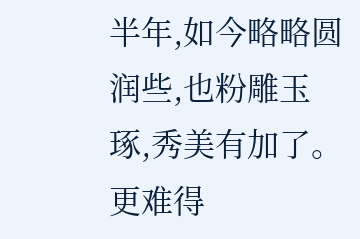半年,如今略略圆润些,也粉雕玉琢,秀美有加了。更难得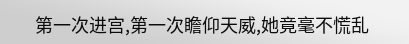第一次进宫,第一次瞻仰天威,她竟毫不慌乱